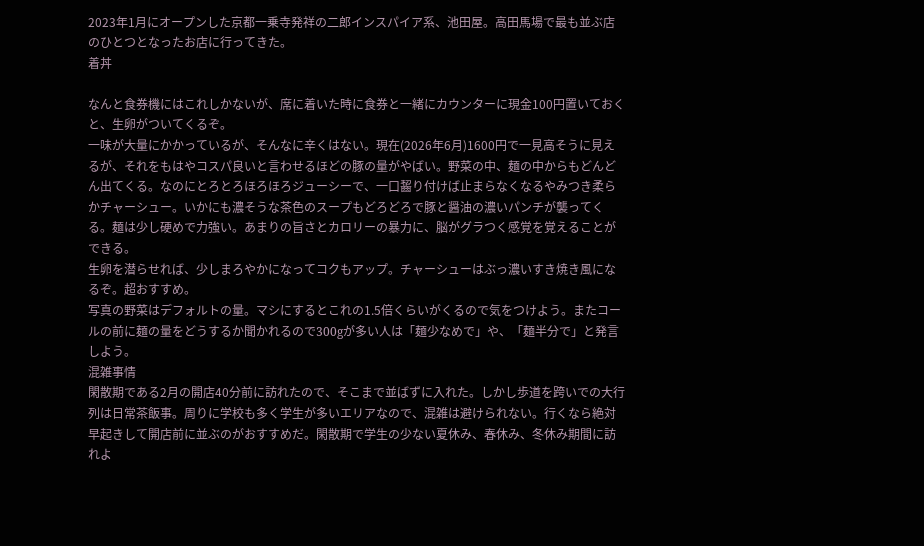2023年1月にオープンした京都一乗寺発祥の二郎インスパイア系、池田屋。高田馬場で最も並ぶ店のひとつとなったお店に行ってきた。
着丼

なんと食券機にはこれしかないが、席に着いた時に食券と一緒にカウンターに現金100円置いておくと、生卵がついてくるぞ。
一味が大量にかかっているが、そんなに辛くはない。現在(2026年6月)1600円で一見高そうに見えるが、それをもはやコスパ良いと言わせるほどの豚の量がやばい。野菜の中、麺の中からもどんどん出てくる。なのにとろとろほろほろジューシーで、一口齧り付けば止まらなくなるやみつき柔らかチャーシュー。いかにも濃そうな茶色のスープもどろどろで豚と醤油の濃いパンチが襲ってくる。麺は少し硬めで力強い。あまりの旨さとカロリーの暴力に、脳がグラつく感覚を覚えることができる。
生卵を潜らせれば、少しまろやかになってコクもアップ。チャーシューはぶっ濃いすき焼き風になるぞ。超おすすめ。
写真の野菜はデフォルトの量。マシにするとこれの1.5倍くらいがくるので気をつけよう。またコールの前に麺の量をどうするか聞かれるので300gが多い人は「麺少なめで」や、「麺半分で」と発言しよう。
混雑事情
閑散期である2月の開店40分前に訪れたので、そこまで並ばずに入れた。しかし歩道を跨いでの大行列は日常茶飯事。周りに学校も多く学生が多いエリアなので、混雑は避けられない。行くなら絶対早起きして開店前に並ぶのがおすすめだ。閑散期で学生の少ない夏休み、春休み、冬休み期間に訪れよ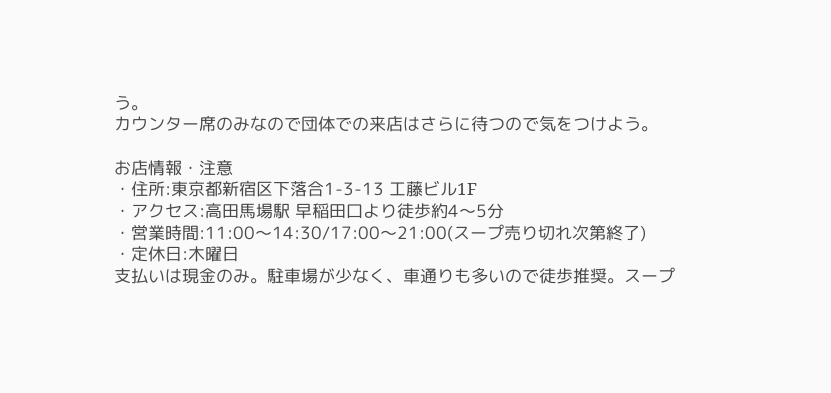う。
カウンター席のみなので団体での来店はさらに待つので気をつけよう。

お店情報・注意
・住所:東京都新宿区下落合1-3-13 工藤ビル1F
・アクセス:高田馬場駅 早稲田口より徒歩約4〜5分
・営業時間:11:00〜14:30/17:00〜21:00(スープ売り切れ次第終了)
・定休日:木曜日
支払いは現金のみ。駐車場が少なく、車通りも多いので徒歩推奨。スープ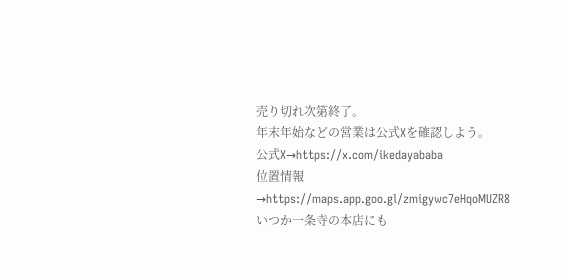売り切れ次第終了。
年末年始などの営業は公式Xを確認しよう。
公式X→https://x.com/ikedayababa
位置情報→https://maps.app.goo.gl/zmigywc7eHqoMUZR8
いつか一条寺の本店にも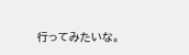行ってみたいな。